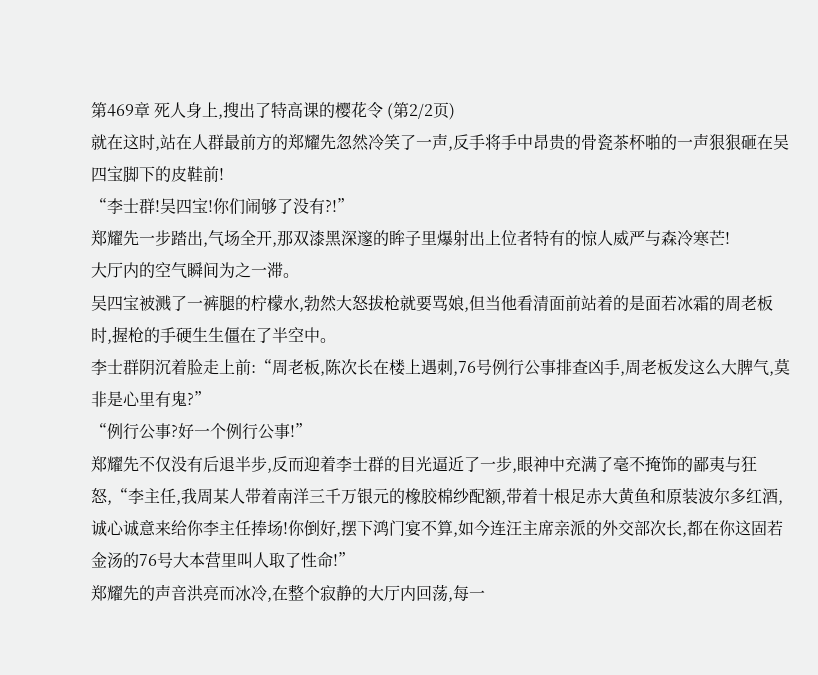第469章 死人身上,搜出了特高课的樱花令 (第2/2页)
就在这时,站在人群最前方的郑耀先忽然冷笑了一声,反手将手中昂贵的骨瓷茶杯啪的一声狠狠砸在吴四宝脚下的皮鞋前!
“李士群!吴四宝!你们闹够了没有?!”
郑耀先一步踏出,气场全开,那双漆黑深邃的眸子里爆射出上位者特有的惊人威严与森冷寒芒!
大厅内的空气瞬间为之一滞。
吴四宝被溅了一裤腿的柠檬水,勃然大怒拔枪就要骂娘,但当他看清面前站着的是面若冰霜的周老板时,握枪的手硬生生僵在了半空中。
李士群阴沉着脸走上前:“周老板,陈次长在楼上遇刺,76号例行公事排查凶手,周老板发这么大脾气,莫非是心里有鬼?”
“例行公事?好一个例行公事!”
郑耀先不仅没有后退半步,反而迎着李士群的目光逼近了一步,眼神中充满了毫不掩饰的鄙夷与狂怒,“李主任,我周某人带着南洋三千万银元的橡胶棉纱配额,带着十根足赤大黄鱼和原装波尔多红酒,诚心诚意来给你李主任捧场!你倒好,摆下鸿门宴不算,如今连汪主席亲派的外交部次长,都在你这固若金汤的76号大本营里叫人取了性命!”
郑耀先的声音洪亮而冰冷,在整个寂静的大厅内回荡,每一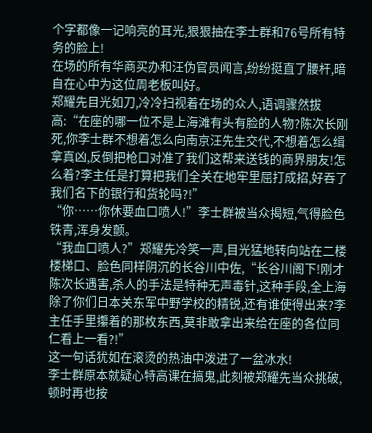个字都像一记响亮的耳光,狠狠抽在李士群和76号所有特务的脸上!
在场的所有华商买办和汪伪官员闻言,纷纷挺直了腰杆,暗自在心中为这位周老板叫好。
郑耀先目光如刀,冷冷扫视着在场的众人,语调骤然拔高:“在座的哪一位不是上海滩有头有脸的人物?陈次长刚死,你李士群不想着怎么向南京汪先生交代,不想着怎么缉拿真凶,反倒把枪口对准了我们这帮来送钱的商界朋友!怎么着?李主任是打算把我们全关在地牢里屈打成招,好吞了我们名下的银行和货轮吗?!”
“你……你休要血口喷人!”李士群被当众揭短,气得脸色铁青,浑身发颤。
“我血口喷人?”郑耀先冷笑一声,目光猛地转向站在二楼楼梯口、脸色同样阴沉的长谷川中佐,“长谷川阁下!刚才陈次长遇害,杀人的手法是特种无声毒针,这种手段,全上海除了你们日本关东军中野学校的精锐,还有谁使得出来?李主任手里攥着的那枚东西,莫非敢拿出来给在座的各位同仁看上一看?!”
这一句话犹如在滚烫的热油中泼进了一盆冰水!
李士群原本就疑心特高课在搞鬼,此刻被郑耀先当众挑破,顿时再也按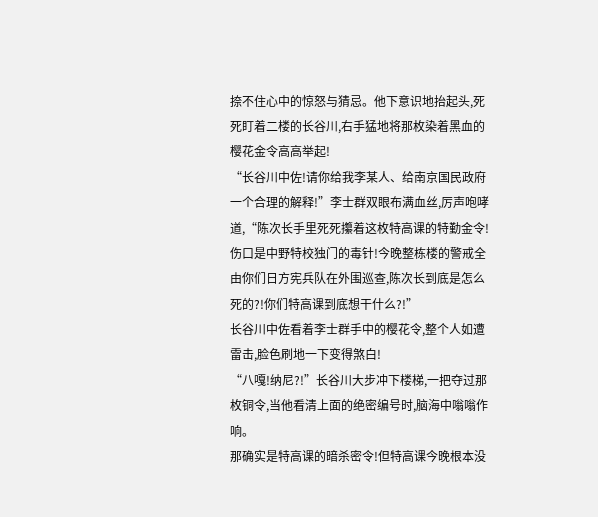捺不住心中的惊怒与猜忌。他下意识地抬起头,死死盯着二楼的长谷川,右手猛地将那枚染着黑血的樱花金令高高举起!
“长谷川中佐!请你给我李某人、给南京国民政府一个合理的解释!”李士群双眼布满血丝,厉声咆哮道,“陈次长手里死死攥着这枚特高课的特勤金令!伤口是中野特校独门的毒针!今晚整栋楼的警戒全由你们日方宪兵队在外围巡查,陈次长到底是怎么死的?!你们特高课到底想干什么?!”
长谷川中佐看着李士群手中的樱花令,整个人如遭雷击,脸色刷地一下变得煞白!
“八嘎!纳尼?!”长谷川大步冲下楼梯,一把夺过那枚铜令,当他看清上面的绝密编号时,脑海中嗡嗡作响。
那确实是特高课的暗杀密令!但特高课今晚根本没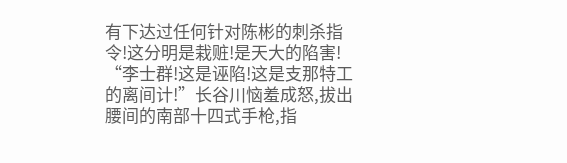有下达过任何针对陈彬的刺杀指令!这分明是栽赃!是天大的陷害!
“李士群!这是诬陷!这是支那特工的离间计!”长谷川恼羞成怒,拔出腰间的南部十四式手枪,指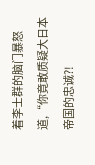着李士群的脑门暴怒道,“你竟敢质疑大日本帝国的忠诚?!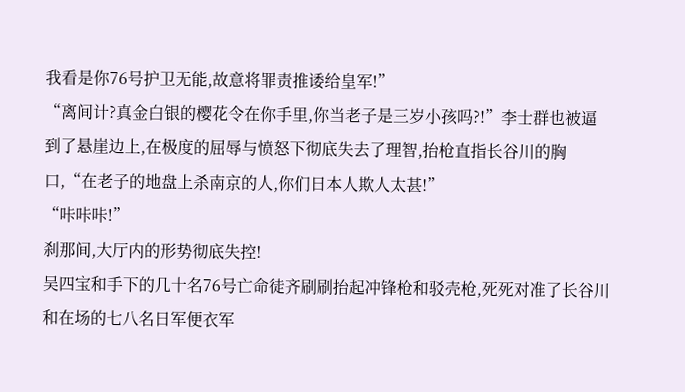我看是你76号护卫无能,故意将罪责推诿给皇军!”
“离间计?真金白银的樱花令在你手里,你当老子是三岁小孩吗?!”李士群也被逼到了悬崖边上,在极度的屈辱与愤怒下彻底失去了理智,抬枪直指长谷川的胸口,“在老子的地盘上杀南京的人,你们日本人欺人太甚!”
“咔咔咔!”
刹那间,大厅内的形势彻底失控!
吴四宝和手下的几十名76号亡命徒齐刷刷抬起冲锋枪和驳壳枪,死死对准了长谷川和在场的七八名日军便衣军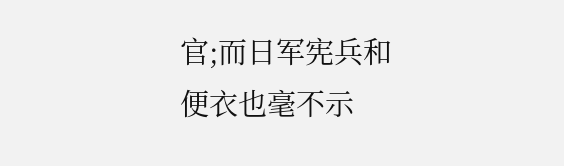官;而日军宪兵和便衣也毫不示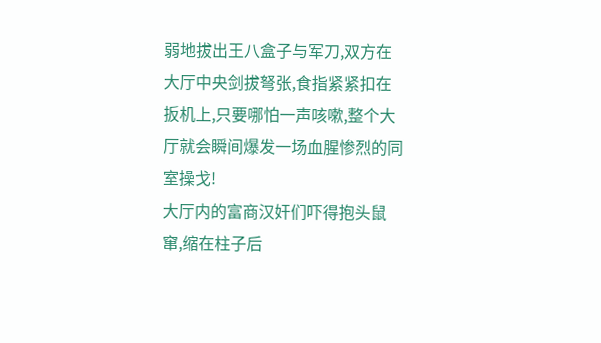弱地拔出王八盒子与军刀,双方在大厅中央剑拔弩张,食指紧紧扣在扳机上,只要哪怕一声咳嗽,整个大厅就会瞬间爆发一场血腥惨烈的同室操戈!
大厅内的富商汉奸们吓得抱头鼠窜,缩在柱子后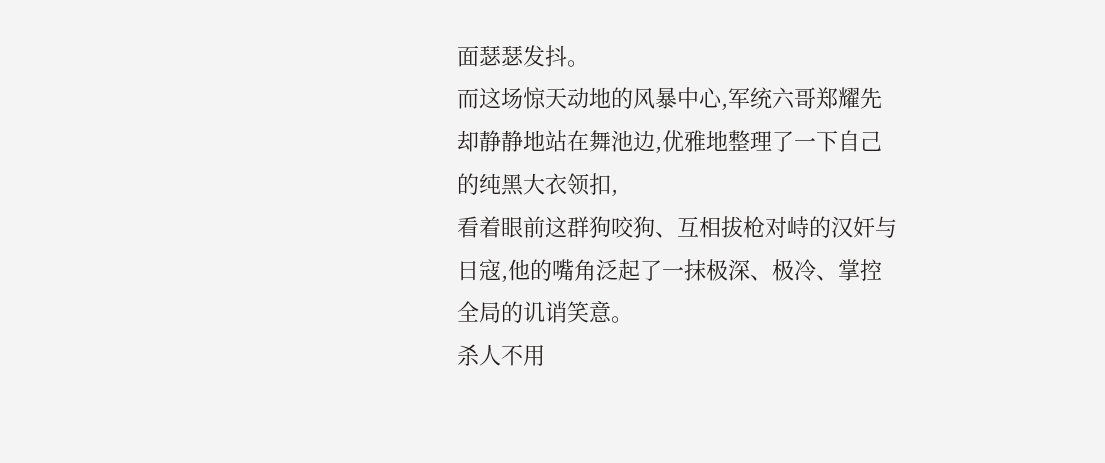面瑟瑟发抖。
而这场惊天动地的风暴中心,军统六哥郑耀先却静静地站在舞池边,优雅地整理了一下自己的纯黑大衣领扣,
看着眼前这群狗咬狗、互相拔枪对峙的汉奸与日寇,他的嘴角泛起了一抹极深、极冷、掌控全局的讥诮笑意。
杀人不用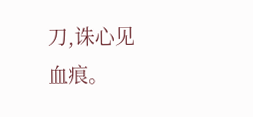刀,诛心见血痕。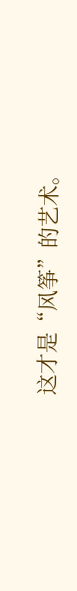这才是“风筝”的艺术。